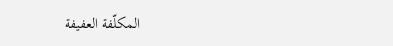المكلّفة العفيفة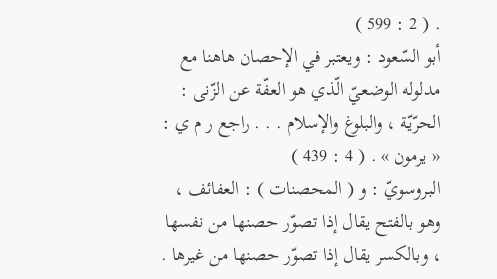. ( 2 : 599 )
أبو السّعود : ويعتبر في الإحصان هاهنا مع مدلوله الوضعيّ الّذي هو العفّة عن الزّنى : الحرّيّة ، والبلوغ والإسلام . . . راجع ر م ي : « يرمون » . ( 4 : 439 )
البروسويّ : و ( المحصنات ) : العفائف ، وهو بالفتح يقال إذا تصوّر حصنها من نفسها ، وبالكسر يقال إذا تصوّر حصنها من غيرها .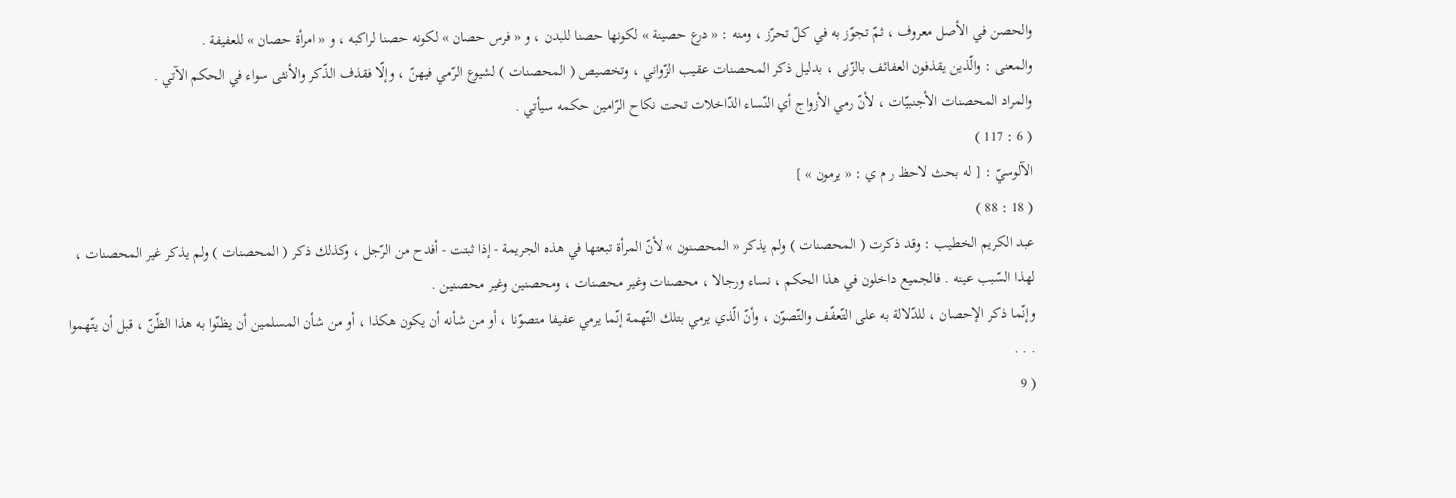والحصن في الأصل معروف ، ثمّ تجوّز به في كلّ تحرّز ، ومنه : « درع حصينة » لكونها حصنا للبدن ، و « فرس حصان » لكونه حصنا لراكبه ، و « امرأة حصان » للعفيفة .
والمعنى : والّذين يقذفون العفائف بالزّنى ، بدليل ذكر المحصنات عقيب الزّواني ، وتخصيص ( المحصنات ) لشيوع الرّمي فيهنّ ، وإلّا فقذف الذّكر والأنثى سواء في الحكم الآتي .
والمراد المحصنات الأجنبيّات ، لأنّ رمي الأزواج أي النّساء الدّاخلات تحت نكاح الرّامين حكمه سيأتي .
( 6 : 117 )
الآلوسيّ : [ له بحث لاحظ ر م ي : « يرمون » ]
( 18 : 88 )
عبد الكريم الخطيب : وقد ذكرت ( المحصنات ) ولم يذكر « المحصنون » لأنّ المرأة تبعتها في هذه الجريمة - إذا ثبتت - أفدح من الرّجل ، وكذلك ذكر ( المحصنات ) ولم يذكر غير المحصنات ، لهذا السّبب عينه . فالجميع داخلون في هذا الحكم ، نساء ورجالا ، محصنات وغير محصنات ، ومحصنين وغير محصنين .
وإنّما ذكر الإحصان ، للدّلالة به على التّعفّف والتّصوّن ، وأنّ الّذي يرمي بتلك التّهمة إنّما يرمي عفيفا متصوّنا ، أو من شأنه أن يكون هكذا ، أو من شأن المسلمين أن يظنّوا به هذا الظّنّ ، قبل أن يتّهموا . . .
( 9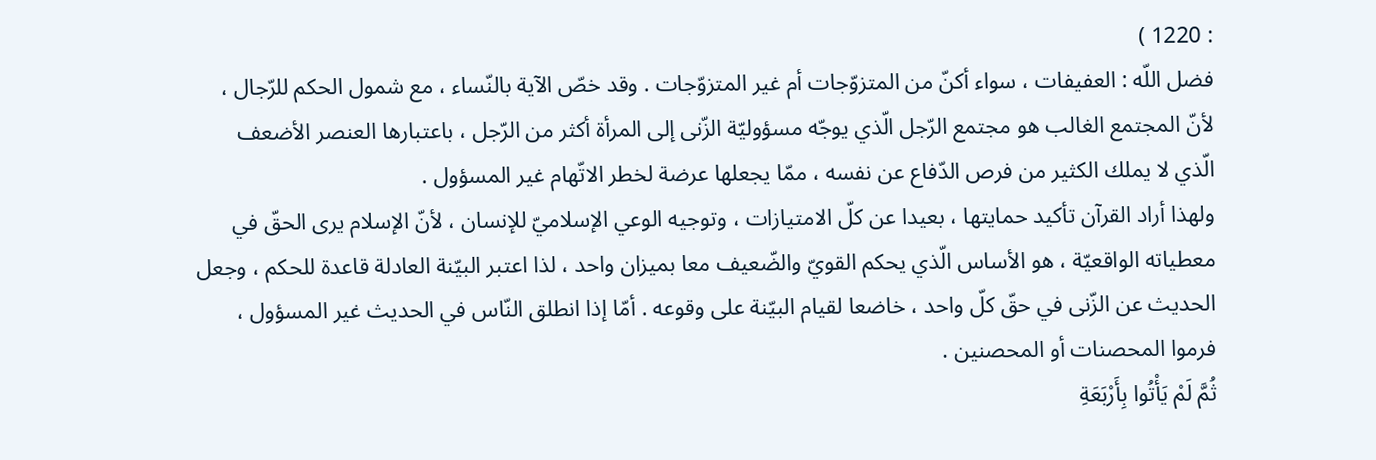: 1220 )
فضل اللّه : العفيفات ، سواء أكنّ من المتزوّجات أم غير المتزوّجات . وقد خصّ الآية بالنّساء ، مع شمول الحكم للرّجال ، لأنّ المجتمع الغالب هو مجتمع الرّجل الّذي يوجّه مسؤوليّة الزّنى إلى المرأة أكثر من الرّجل ، باعتبارها العنصر الأضعف الّذي لا يملك الكثير من فرص الدّفاع عن نفسه ، ممّا يجعلها عرضة لخطر الاتّهام غير المسؤول .
ولهذا أراد القرآن تأكيد حمايتها ، بعيدا عن كلّ الامتيازات ، وتوجيه الوعي الإسلاميّ للإنسان ، لأنّ الإسلام يرى الحقّ في معطياته الواقعيّة ، هو الأساس الّذي يحكم القويّ والضّعيف معا بميزان واحد ، لذا اعتبر البيّنة العادلة قاعدة للحكم ، وجعل الحديث عن الزّنى في حقّ كلّ واحد ، خاضعا لقيام البيّنة على وقوعه . أمّا إذا انطلق النّاس في الحديث غير المسؤول ، فرموا المحصنات أو المحصنين .
ثُمَّ لَمْ يَأْتُوا بِأَرْبَعَةِ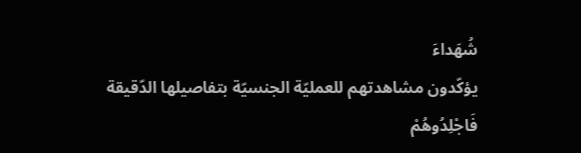شُهَداءَ
يؤكّدون مشاهدتهم للعمليّة الجنسيّة بتفاصيلها الدّقيقة
فَاجْلِدُوهُمْ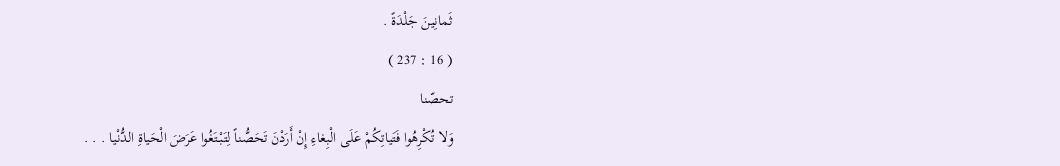ثَمانِينَ جَلْدَةً .
( 16 : 237 )
تحصّنا
وَلا تُكْرِهُوا فَتَياتِكُمْ عَلَى الْبِغاءِ إِنْ أَرَدْنَ تَحَصُّناً لِتَبْتَغُوا عَرَضَ الْحَياةِ الدُّنْيا . . .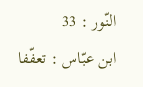النّور : 33
ابن عبّاس : تعفّفا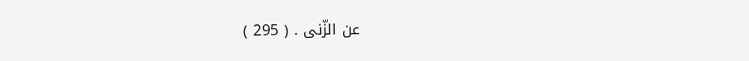عن الزّنى . ( 295 )